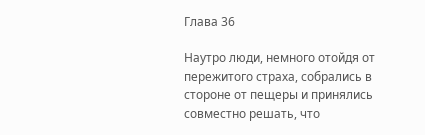Глава 36

Наутро люди, немного отойдя от пережитого страха, собрались в стороне от пещеры и принялись совместно решать, что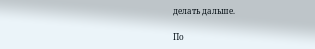делать дальше.

По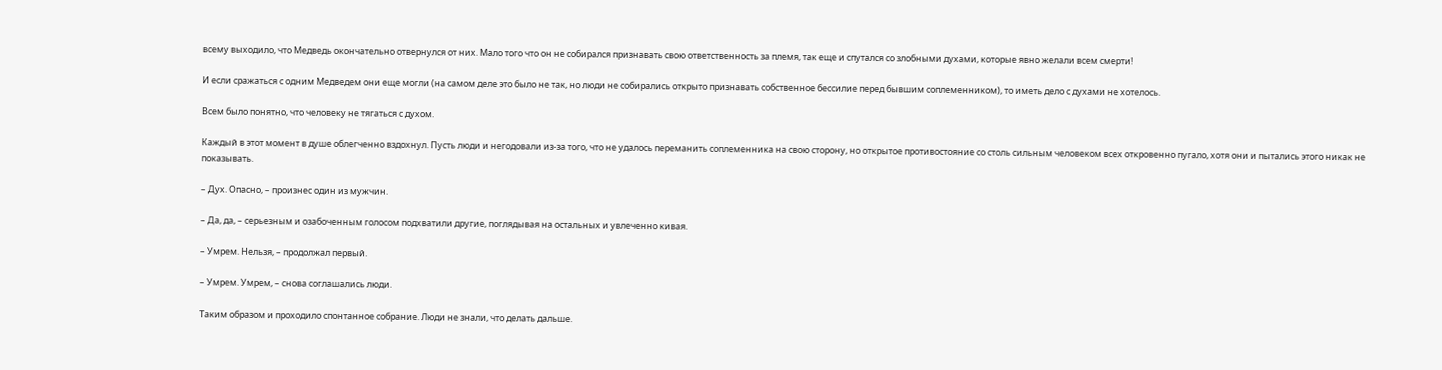всему выходило, что Медведь окончательно отвернулся от них. Мало того что он не собирался признавать свою ответственность за племя, так еще и спутался со злобными духами, которые явно желали всем смерти!

И если сражаться с одним Медведем они еще могли (на самом деле это было не так, но люди не собирались открыто признавать собственное бессилие перед бывшим соплеменником), то иметь дело с духами не хотелось.

Всем было понятно, что человеку не тягаться с духом.

Каждый в этот момент в душе облегченно вздохнул. Пусть люди и негодовали из-за того, что не удалось переманить соплеменника на свою сторону, но открытое противостояние со столь сильным человеком всех откровенно пугало, хотя они и пытались этого никак не показывать.

– Дух. Опасно, – произнес один из мужчин.

– Да, да, – серьезным и озабоченным голосом подхватили другие, поглядывая на остальных и увлеченно кивая.

– Умрем. Нельзя, – продолжал первый.

– Умрем. Умрем, – снова соглашались люди.

Таким образом и проходило спонтанное собрание. Люди не знали, что делать дальше.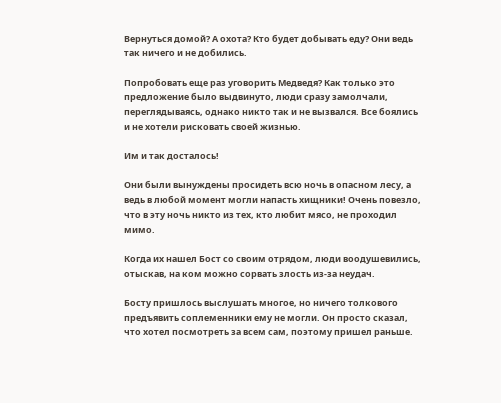Вернуться домой? А охота? Кто будет добывать еду? Они ведь так ничего и не добились.

Попробовать еще раз уговорить Медведя? Как только это предложение было выдвинуто, люди сразу замолчали, переглядываясь, однако никто так и не вызвался. Все боялись и не хотели рисковать своей жизнью.

Им и так досталось!

Они были вынуждены просидеть всю ночь в опасном лесу, а ведь в любой момент могли напасть хищники! Очень повезло, что в эту ночь никто из тех, кто любит мясо, не проходил мимо.

Когда их нашел Бост со своим отрядом, люди воодушевились, отыскав, на ком можно сорвать злость из-за неудач.

Босту пришлось выслушать многое, но ничего толкового предъявить соплеменники ему не могли. Он просто сказал, что хотел посмотреть за всем сам, поэтому пришел раньше.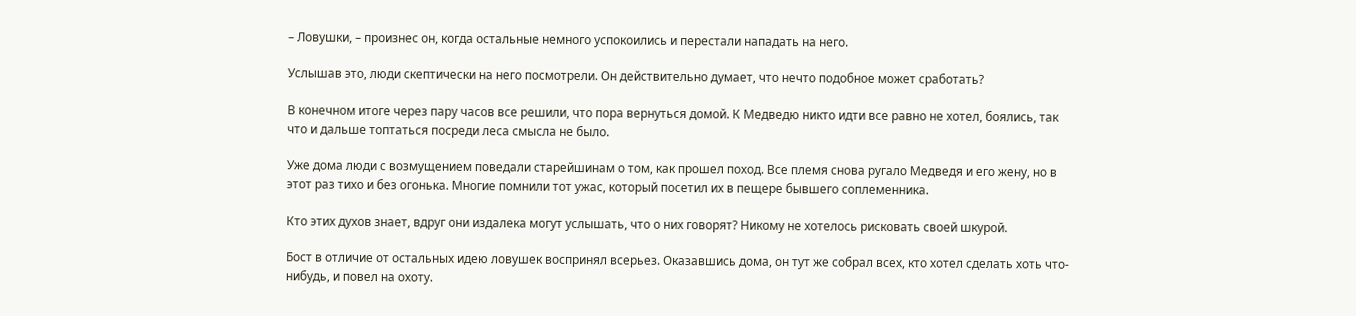– Ловушки, – произнес он, когда остальные немного успокоились и перестали нападать на него.

Услышав это, люди скептически на него посмотрели. Он действительно думает, что нечто подобное может сработать?

В конечном итоге через пару часов все решили, что пора вернуться домой. К Медведю никто идти все равно не хотел, боялись, так что и дальше топтаться посреди леса смысла не было.

Уже дома люди с возмущением поведали старейшинам о том, как прошел поход. Все племя снова ругало Медведя и его жену, но в этот раз тихо и без огонька. Многие помнили тот ужас, который посетил их в пещере бывшего соплеменника.

Кто этих духов знает, вдруг они издалека могут услышать, что о них говорят? Никому не хотелось рисковать своей шкурой.

Бост в отличие от остальных идею ловушек воспринял всерьез. Оказавшись дома, он тут же собрал всех, кто хотел сделать хоть что-нибудь, и повел на охоту.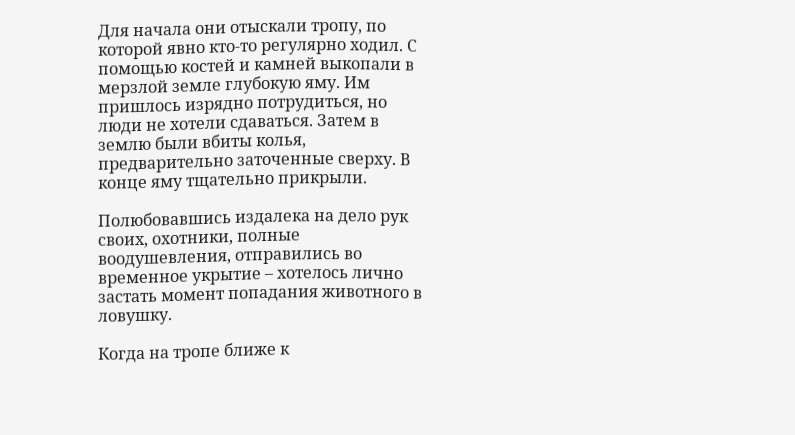Для начала они отыскали тропу, по которой явно кто-то регулярно ходил. С помощью костей и камней выкопали в мерзлой земле глубокую яму. Им пришлось изрядно потрудиться, но люди не хотели сдаваться. Затем в землю были вбиты колья, предварительно заточенные сверху. В конце яму тщательно прикрыли.

Полюбовавшись издалека на дело рук своих, охотники, полные воодушевления, отправились во временное укрытие – хотелось лично застать момент попадания животного в ловушку.

Когда на тропе ближе к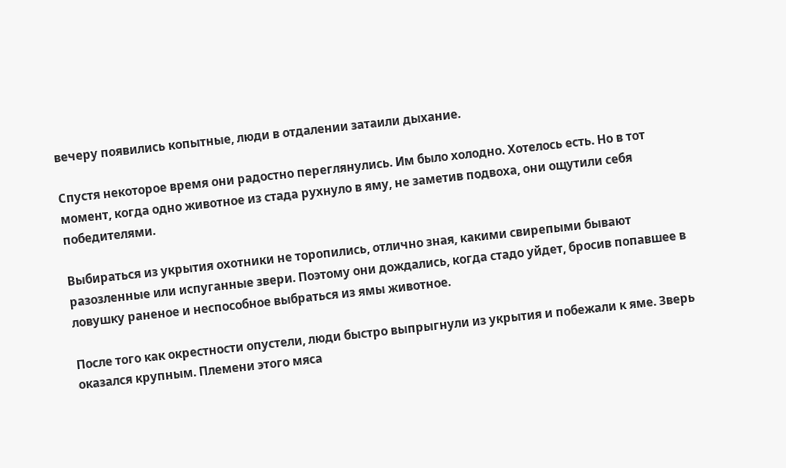вечеру появились копытные, люди в отдалении затаили дыхание.

Спустя некоторое время они радостно переглянулись. Им было холодно. Хотелось есть. Но в тот момент, когда одно животное из стада рухнуло в яму, не заметив подвоха, они ощутили себя победителями.

Выбираться из укрытия охотники не торопились, отлично зная, какими свирепыми бывают разозленные или испуганные звери. Поэтому они дождались, когда стадо уйдет, бросив попавшее в ловушку раненое и неспособное выбраться из ямы животное.

После того как окрестности опустели, люди быстро выпрыгнули из укрытия и побежали к яме. Зверь оказался крупным. Племени этого мяса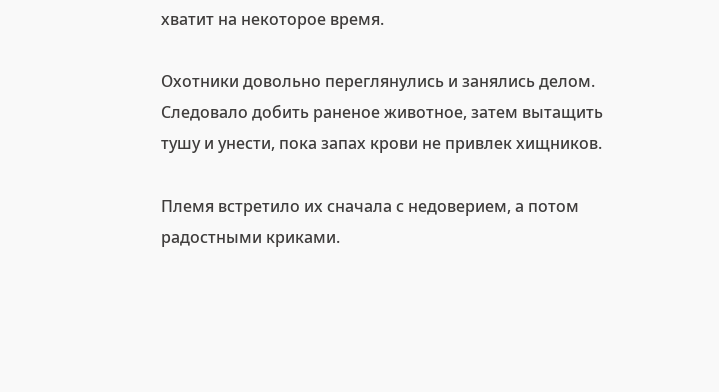хватит на некоторое время.

Охотники довольно переглянулись и занялись делом. Следовало добить раненое животное, затем вытащить тушу и унести, пока запах крови не привлек хищников.

Племя встретило их сначала с недоверием, а потом радостными криками.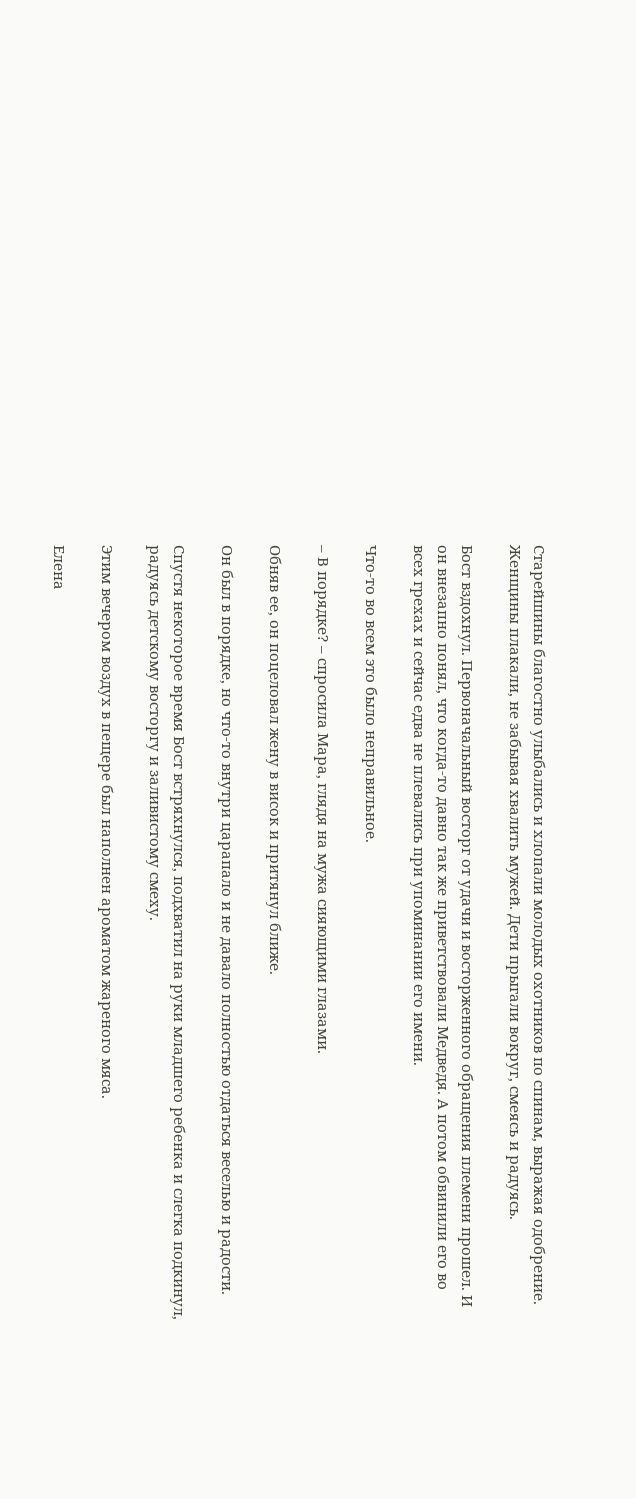Старейшины благостно улыбались и хлопали молодых охотников по спинам, выражая одобрение. Женщины плакали, не забывая хвалить мужей. Дети прыгали вокруг, смеясь и радуясь.

Бост вздохнул. Первоначальный восторг от удачи и восторженного обращения племени прошел. И он внезапно понял, что когда-то давно так же приветствовали Медведя. А потом обвинили его во всех грехах и сейчас едва не плевались при упоминании его имени.

Что-то во всем это было неправильное.

– В порядке? – спросила Мара, глядя на мужа сияющими глазами.

Обняв ее, он поцеловал жену в висок и притянул ближе.

Он был в порядке, но что-то внутри царапало и не давало полностью отдаться веселью и радости.

Спустя некоторое время Бост встряхнулся, подхватил на руки младшего ребенка и слегка подкинул, радуясь детскому восторгу и заливистому смеху.

Этим вечером воздух в пещере был наполнен ароматом жареного мяса.

Елена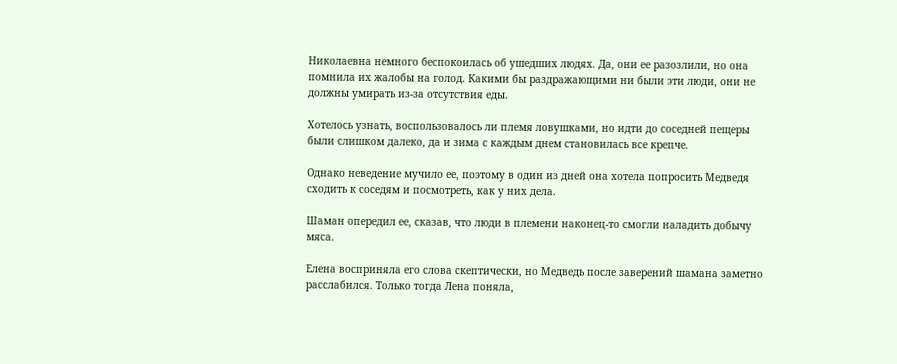Николаевна немного беспокоилась об ушедших людях. Да, они ее разозлили, но она помнила их жалобы на голод. Какими бы раздражающими ни были эти люди, они не должны умирать из-за отсутствия еды.

Хотелось узнать, воспользовалось ли племя ловушками, но идти до соседней пещеры были слишком далеко, да и зима с каждым днем становилась все крепче.

Однако неведение мучило ее, поэтому в один из дней она хотела попросить Медведя сходить к соседям и посмотреть, как у них дела.

Шаман опередил ее, сказав, что люди в племени наконец-то смогли наладить добычу мяса.

Елена восприняла его слова скептически, но Медведь после заверений шамана заметно расслабился. Только тогда Лена поняла,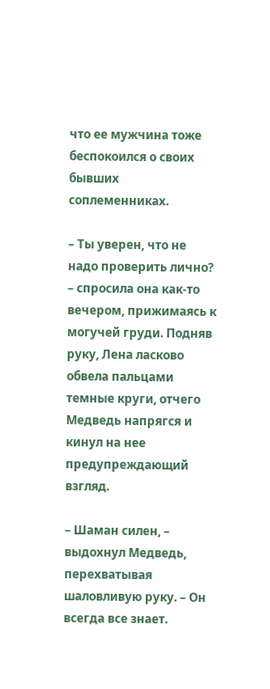что ее мужчина тоже беспокоился о своих бывших соплеменниках.

– Ты уверен, что не надо проверить лично? – спросила она как-то вечером, прижимаясь к могучей груди. Подняв руку, Лена ласково обвела пальцами темные круги, отчего Медведь напрягся и кинул на нее предупреждающий взгляд.

– Шаман силен, – выдохнул Медведь, перехватывая шаловливую руку. – Он всегда все знает.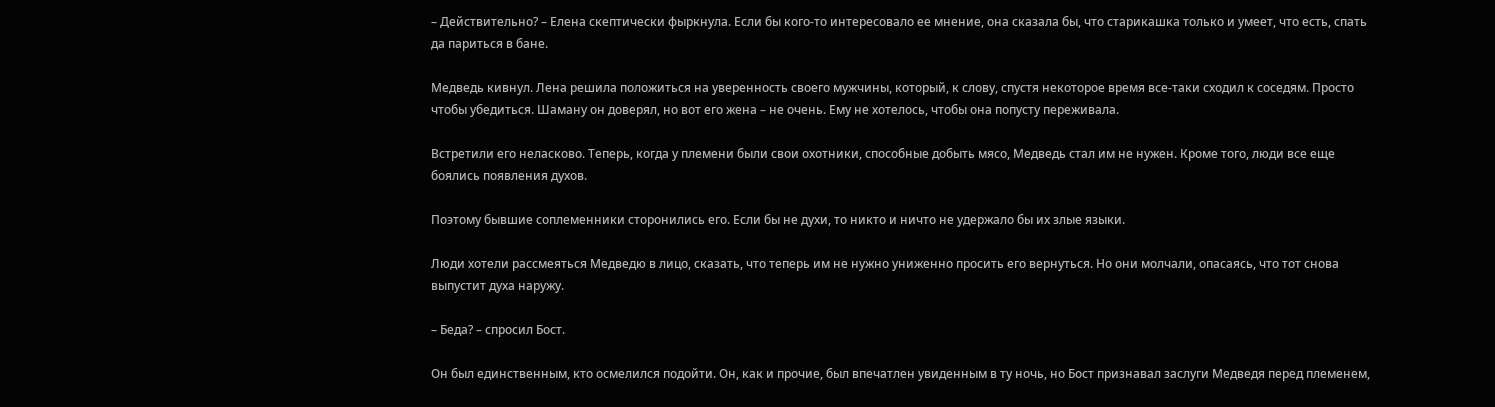– Действительно? – Елена скептически фыркнула. Если бы кого-то интересовало ее мнение, она сказала бы, что старикашка только и умеет, что есть, спать да париться в бане.

Медведь кивнул. Лена решила положиться на уверенность своего мужчины, который, к слову, спустя некоторое время все-таки сходил к соседям. Просто чтобы убедиться. Шаману он доверял, но вот его жена – не очень. Ему не хотелось, чтобы она попусту переживала.

Встретили его неласково. Теперь, когда у племени были свои охотники, способные добыть мясо, Медведь стал им не нужен. Кроме того, люди все еще боялись появления духов.

Поэтому бывшие соплеменники сторонились его. Если бы не духи, то никто и ничто не удержало бы их злые языки.

Люди хотели рассмеяться Медведю в лицо, сказать, что теперь им не нужно униженно просить его вернуться. Но они молчали, опасаясь, что тот снова выпустит духа наружу.

– Беда? – спросил Бост.

Он был единственным, кто осмелился подойти. Он, как и прочие, был впечатлен увиденным в ту ночь, но Бост признавал заслуги Медведя перед племенем,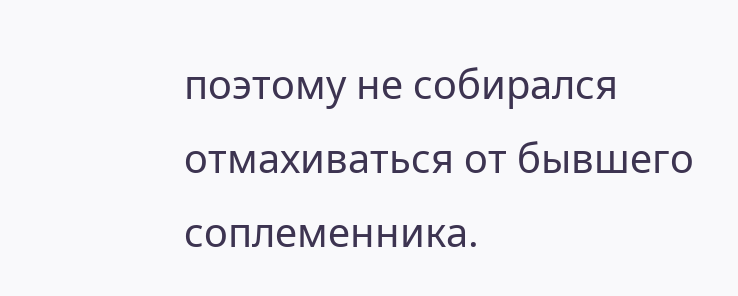поэтому не собирался отмахиваться от бывшего соплеменника.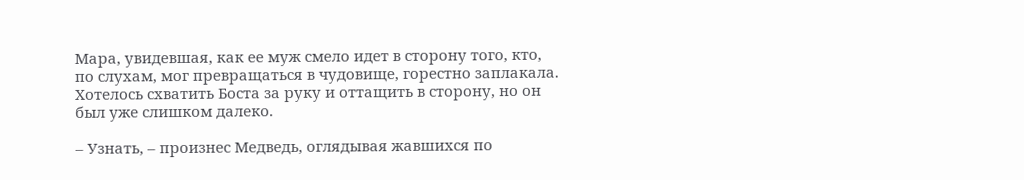Мара, увидевшая, как ее муж смело идет в сторону того, кто, по слухам, мог превращаться в чудовище, горестно заплакала. Хотелось схватить Боста за руку и оттащить в сторону, но он был уже слишком далеко.

– Узнать, – произнес Медведь, оглядывая жавшихся по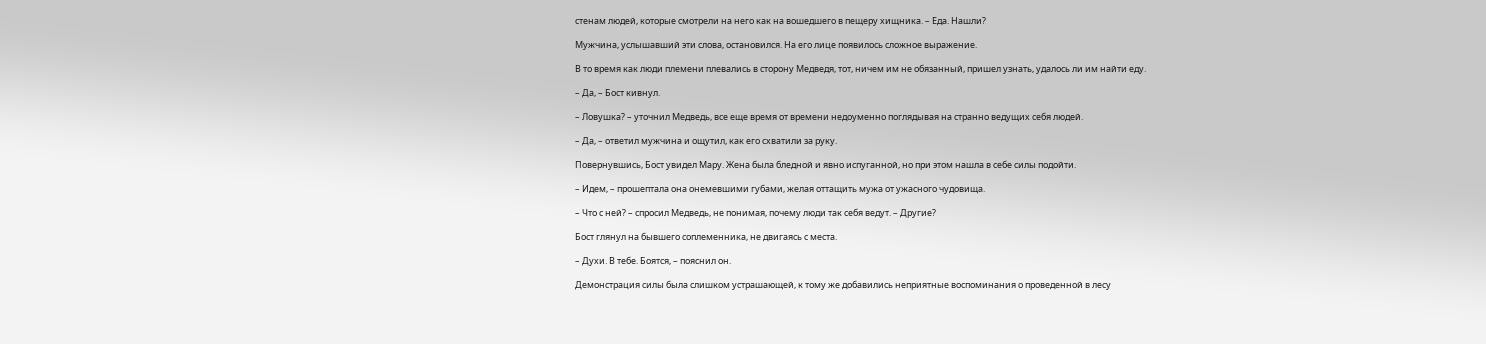стенам людей, которые смотрели на него как на вошедшего в пещеру хищника. – Еда. Нашли?

Мужчина, услышавший эти слова, остановился. На его лице появилось сложное выражение.

В то время как люди племени плевались в сторону Медведя, тот, ничем им не обязанный, пришел узнать, удалось ли им найти еду.

– Да, – Бост кивнул.

– Ловушка? – уточнил Медведь, все еще время от времени недоуменно поглядывая на странно ведущих себя людей.

– Да, – ответил мужчина и ощутил, как его схватили за руку.

Повернувшись, Бост увидел Мару. Жена была бледной и явно испуганной, но при этом нашла в себе силы подойти.

– Идем, – прошептала она онемевшими губами, желая оттащить мужа от ужасного чудовища.

– Что с ней? – спросил Медведь, не понимая, почему люди так себя ведут. – Другие?

Бост глянул на бывшего соплеменника, не двигаясь с места.

– Духи. В тебе. Боятся, – пояснил он.

Демонстрация силы была слишком устрашающей, к тому же добавились неприятные воспоминания о проведенной в лесу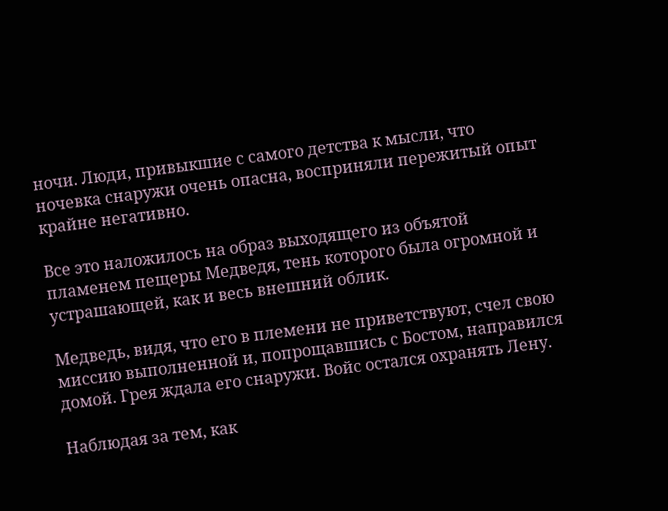ночи. Люди, привыкшие с самого детства к мысли, что ночевка снаружи очень опасна, восприняли пережитый опыт крайне негативно.

Все это наложилось на образ выходящего из объятой пламенем пещеры Медведя, тень которого была огромной и устрашающей, как и весь внешний облик.

Медведь, видя, что его в племени не приветствуют, счел свою миссию выполненной и, попрощавшись с Бостом, направился домой. Грея ждала его снаружи. Войс остался охранять Лену.

Наблюдая за тем, как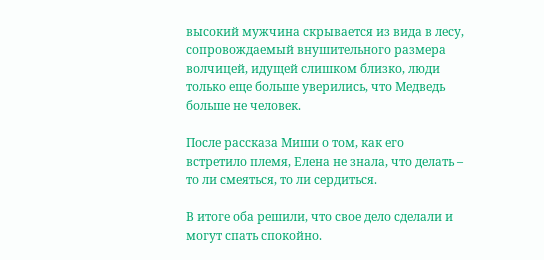высокий мужчина скрывается из вида в лесу, сопровождаемый внушительного размера волчицей, идущей слишком близко, люди только еще больше уверились, что Медведь больше не человек.

После рассказа Миши о том, как его встретило племя, Елена не знала, что делать – то ли смеяться, то ли сердиться.

В итоге оба решили, что свое дело сделали и могут спать спокойно.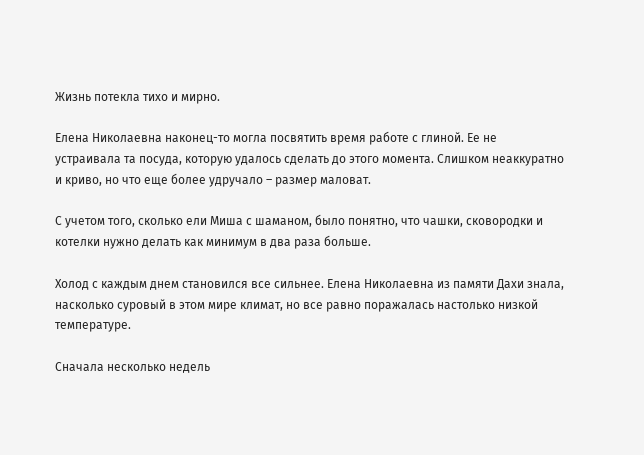Жизнь потекла тихо и мирно.

Елена Николаевна наконец-то могла посвятить время работе с глиной. Ее не устраивала та посуда, которую удалось сделать до этого момента. Слишком неаккуратно и криво, но что еще более удручало – размер маловат.

С учетом того, сколько ели Миша с шаманом, было понятно, что чашки, сковородки и котелки нужно делать как минимум в два раза больше.

Холод с каждым днем становился все сильнее. Елена Николаевна из памяти Дахи знала, насколько суровый в этом мире климат, но все равно поражалась настолько низкой температуре.

Сначала несколько недель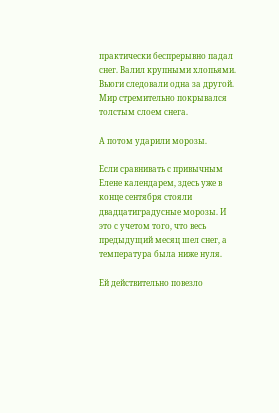практически беспрерывно падал снег. Валил крупными хлопьями. Вьюги следовали одна за другой. Мир стремительно покрывался толстым слоем снега.

А потом ударили морозы.

Если сравнивать с привычным Елене календарем, здесь уже в конце сентября стояли двадцатиградусные морозы. И это с учетом того, что весь предыдущий месяц шел снег, а температура была ниже нуля.

Ей действительно повезло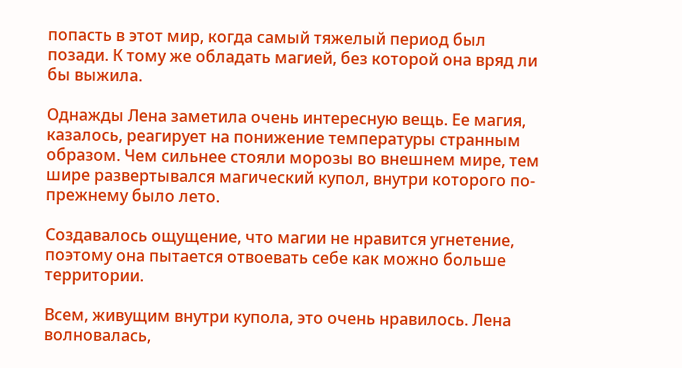попасть в этот мир, когда самый тяжелый период был позади. К тому же обладать магией, без которой она вряд ли бы выжила.

Однажды Лена заметила очень интересную вещь. Ее магия, казалось, реагирует на понижение температуры странным образом. Чем сильнее стояли морозы во внешнем мире, тем шире развертывался магический купол, внутри которого по-прежнему было лето.

Создавалось ощущение, что магии не нравится угнетение, поэтому она пытается отвоевать себе как можно больше территории.

Всем, живущим внутри купола, это очень нравилось. Лена волновалась,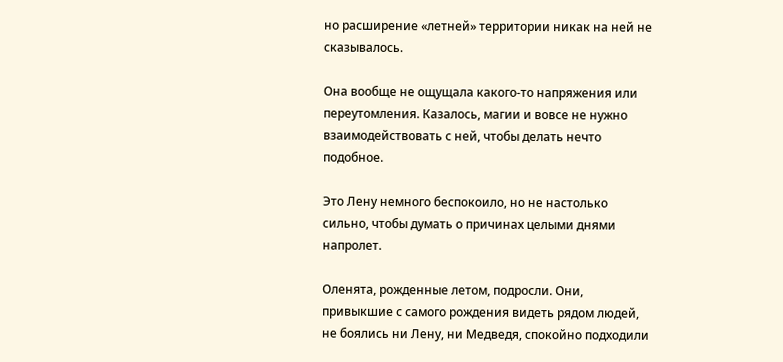но расширение «летней» территории никак на ней не сказывалось.

Она вообще не ощущала какого-то напряжения или переутомления. Казалось, магии и вовсе не нужно взаимодействовать с ней, чтобы делать нечто подобное.

Это Лену немного беспокоило, но не настолько сильно, чтобы думать о причинах целыми днями напролет.

Оленята, рожденные летом, подросли. Они, привыкшие с самого рождения видеть рядом людей, не боялись ни Лену, ни Медведя, спокойно подходили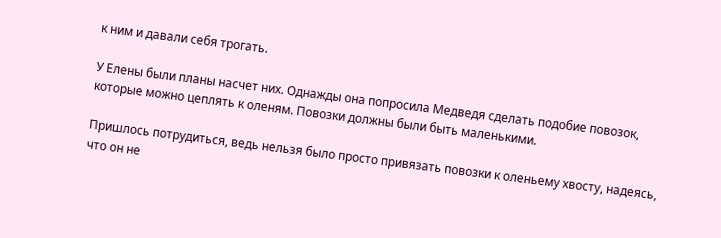к ним и давали себя трогать.

У Елены были планы насчет них. Однажды она попросила Медведя сделать подобие повозок, которые можно цеплять к оленям. Повозки должны были быть маленькими.

Пришлось потрудиться, ведь нельзя было просто привязать повозки к оленьему хвосту, надеясь, что он не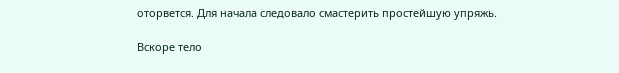оторвется. Для начала следовало смастерить простейшую упряжь.

Вскоре тело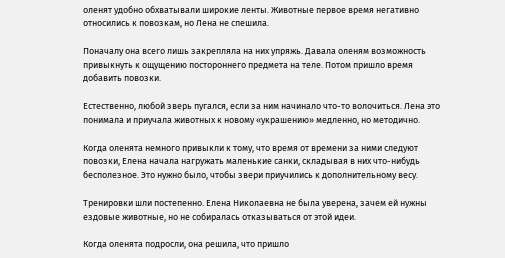оленят удобно обхватывали широкие ленты. Животные первое время негативно относились к повозкам, но Лена не спешила.

Поначалу она всего лишь закрепляла на них упряжь. Давала оленям возможность привыкнуть к ощущению постороннего предмета на теле. Потом пришло время добавить повозки.

Естественно, любой зверь пугался, если за ним начинало что-то волочиться. Лена это понимала и приучала животных к новому «украшению» медленно, но методично.

Когда оленята немного привыкли к тому, что время от времени за ними следуют повозки, Елена начала нагружать маленькие санки, складывая в них что-нибудь бесполезное. Это нужно было, чтобы звери приучились к дополнительному весу.

Тренировки шли постепенно. Елена Николаевна не была уверена, зачем ей нужны ездовые животные, но не собиралась отказываться от этой идеи.

Когда оленята подросли, она решила, что пришло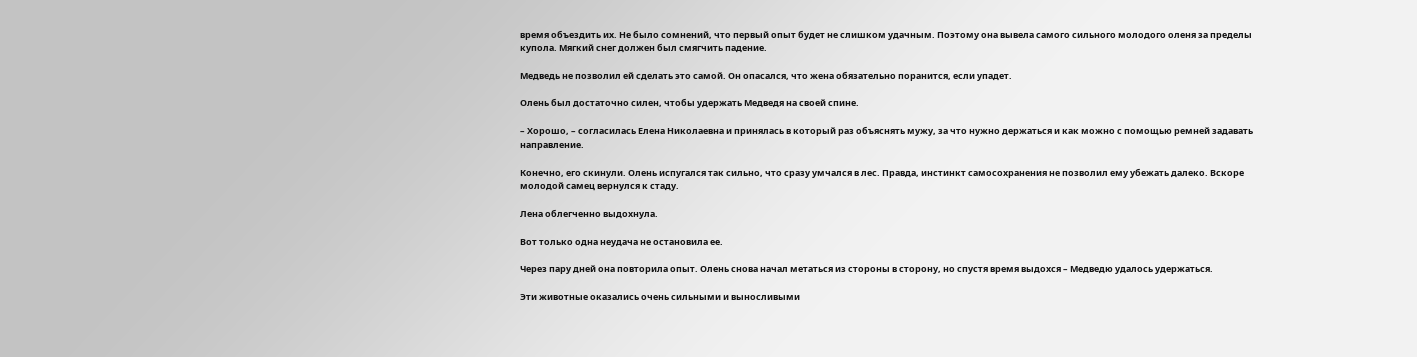время объездить их. Не было сомнений, что первый опыт будет не слишком удачным. Поэтому она вывела самого сильного молодого оленя за пределы купола. Мягкий снег должен был смягчить падение.

Медведь не позволил ей сделать это самой. Он опасался, что жена обязательно поранится, если упадет.

Олень был достаточно силен, чтобы удержать Медведя на своей спине.

– Хорошо, – согласилась Елена Николаевна и принялась в который раз объяснять мужу, за что нужно держаться и как можно с помощью ремней задавать направление.

Конечно, его скинули. Олень испугался так сильно, что сразу умчался в лес. Правда, инстинкт самосохранения не позволил ему убежать далеко. Вскоре молодой самец вернулся к стаду.

Лена облегченно выдохнула.

Вот только одна неудача не остановила ее.

Через пару дней она повторила опыт. Олень снова начал метаться из стороны в сторону, но спустя время выдохся – Медведю удалось удержаться.

Эти животные оказались очень сильными и выносливыми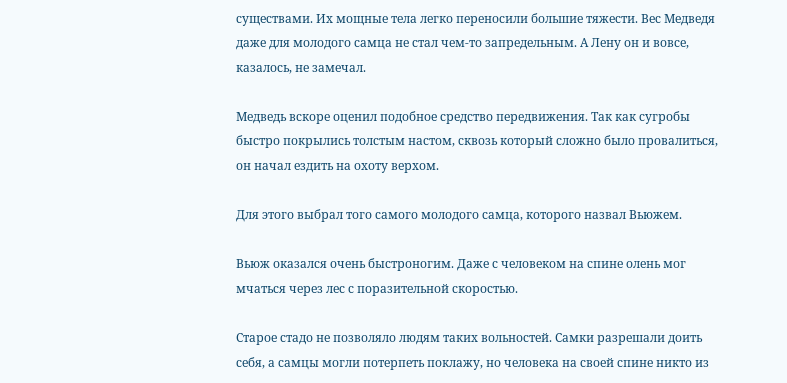существами. Их мощные тела легко переносили большие тяжести. Вес Медведя даже для молодого самца не стал чем-то запредельным. А Лену он и вовсе, казалось, не замечал.

Медведь вскоре оценил подобное средство передвижения. Так как сугробы быстро покрылись толстым настом, сквозь который сложно было провалиться, он начал ездить на охоту верхом.

Для этого выбрал того самого молодого самца, которого назвал Вьюжем.

Вьюж оказался очень быстроногим. Даже с человеком на спине олень мог мчаться через лес с поразительной скоростью.

Старое стадо не позволяло людям таких вольностей. Самки разрешали доить себя, а самцы могли потерпеть поклажу, но человека на своей спине никто из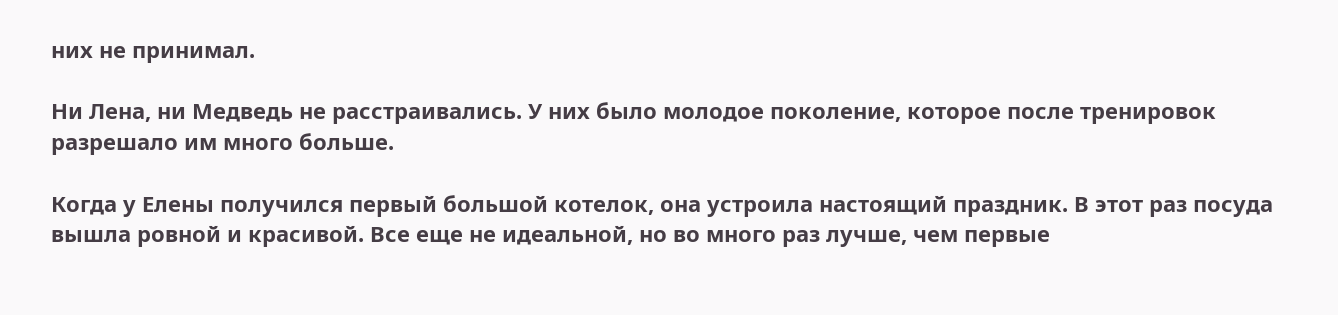них не принимал.

Ни Лена, ни Медведь не расстраивались. У них было молодое поколение, которое после тренировок разрешало им много больше.

Когда у Елены получился первый большой котелок, она устроила настоящий праздник. В этот раз посуда вышла ровной и красивой. Все еще не идеальной, но во много раз лучше, чем первые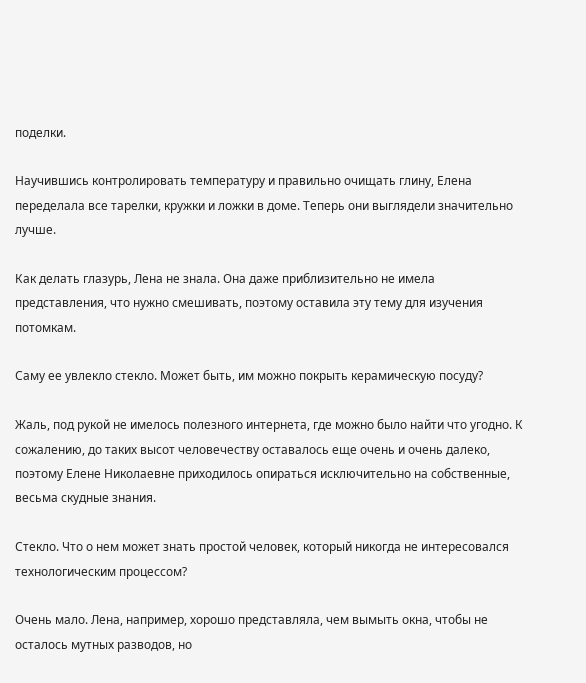поделки.

Научившись контролировать температуру и правильно очищать глину, Елена переделала все тарелки, кружки и ложки в доме. Теперь они выглядели значительно лучше.

Как делать глазурь, Лена не знала. Она даже приблизительно не имела представления, что нужно смешивать, поэтому оставила эту тему для изучения потомкам.

Саму ее увлекло стекло. Может быть, им можно покрыть керамическую посуду?

Жаль, под рукой не имелось полезного интернета, где можно было найти что угодно. К сожалению, до таких высот человечеству оставалось еще очень и очень далеко, поэтому Елене Николаевне приходилось опираться исключительно на собственные, весьма скудные знания.

Стекло. Что о нем может знать простой человек, который никогда не интересовался технологическим процессом?

Очень мало. Лена, например, хорошо представляла, чем вымыть окна, чтобы не осталось мутных разводов, но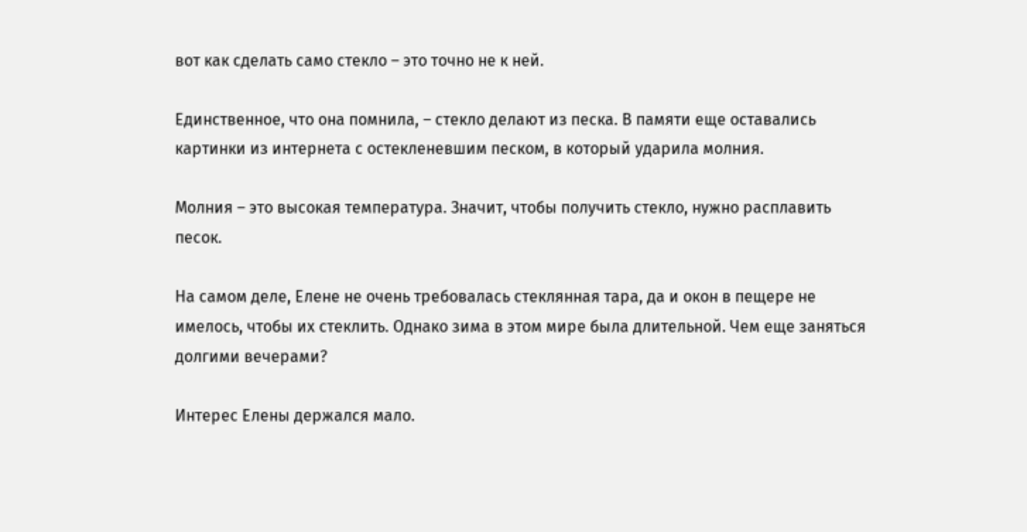вот как сделать само стекло – это точно не к ней.

Единственное, что она помнила, – стекло делают из песка. В памяти еще оставались картинки из интернета с остекленевшим песком, в который ударила молния.

Молния – это высокая температура. Значит, чтобы получить стекло, нужно расплавить песок.

На самом деле, Елене не очень требовалась стеклянная тара, да и окон в пещере не имелось, чтобы их стеклить. Однако зима в этом мире была длительной. Чем еще заняться долгими вечерами?

Интерес Елены держался мало.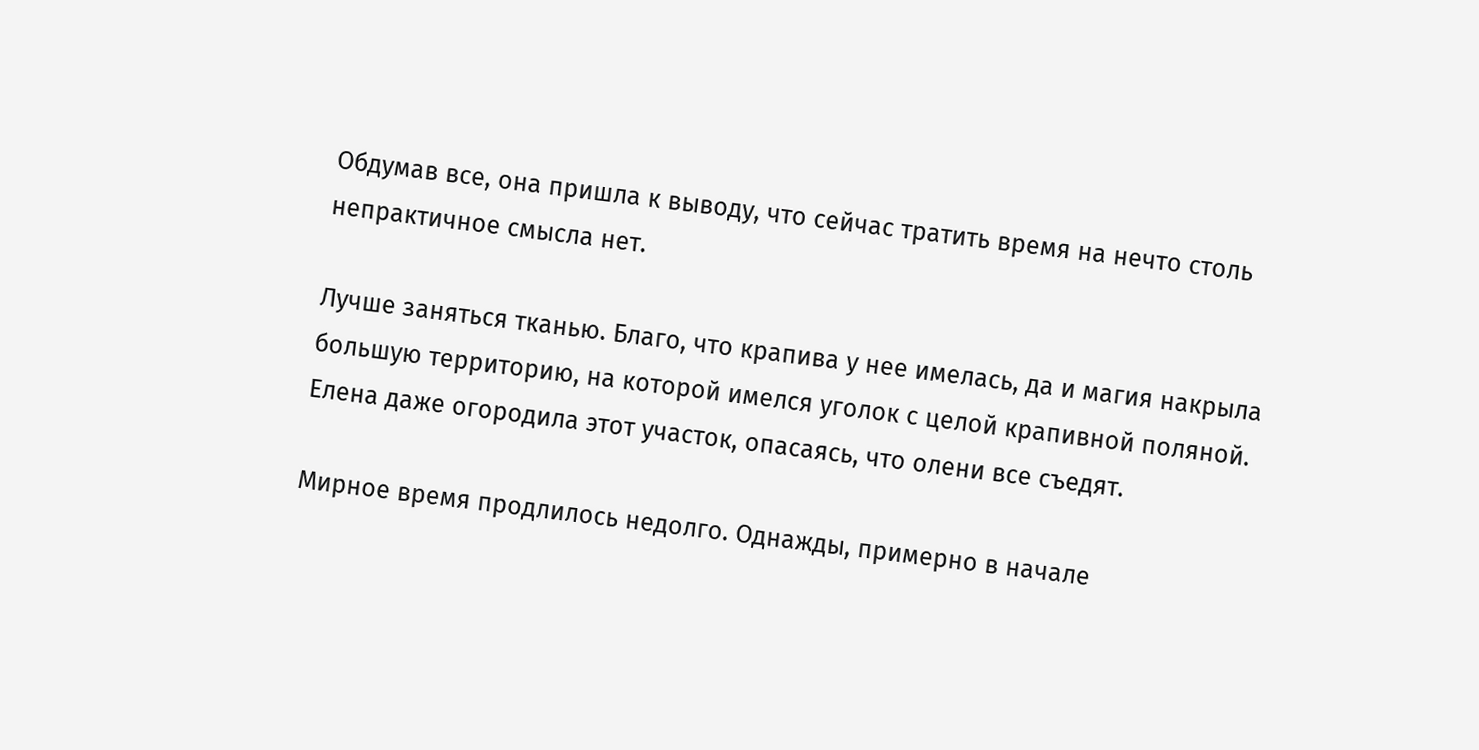Обдумав все, она пришла к выводу, что сейчас тратить время на нечто столь непрактичное смысла нет.

Лучше заняться тканью. Благо, что крапива у нее имелась, да и магия накрыла большую территорию, на которой имелся уголок с целой крапивной поляной. Елена даже огородила этот участок, опасаясь, что олени все съедят.

Мирное время продлилось недолго. Однажды, примерно в начале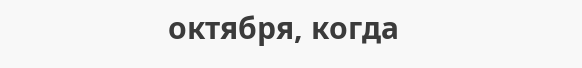октября, когда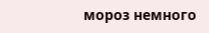мороз немного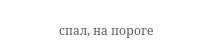спал, на пороге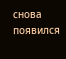снова появился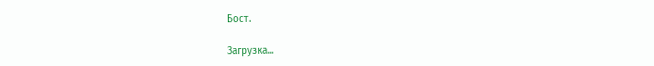Бост.

Загрузка...